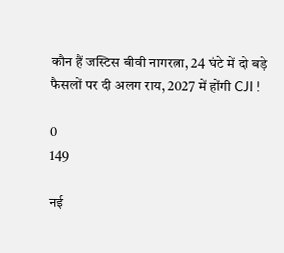कौन हैं जस्टिस बीवी नागरत्ना, 24 घंटे में दो बड़े फैसलों पर दी अलग राय, 2027 में होंगी CJI !

0
149

नई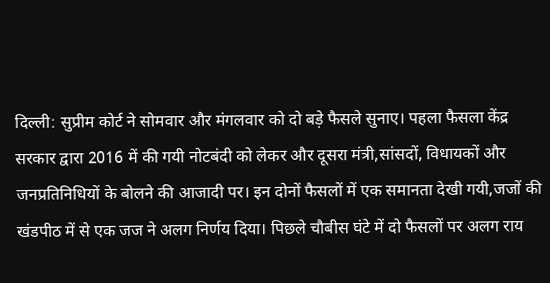दिल्ली: सुप्रीम कोर्ट ने सोमवार और मंगलवार को दो बड़े फैसले सुनाए। पहला फैसला केंद्र सरकार द्वारा 2016 में की गयी नोटबंदी को लेकर और दूसरा मंत्री,सांसदों, विधायकों और जनप्रतिनिधियों के बोलने की आजादी पर। इन दोनों फैसलों में एक समानता देखी गयी,जजों की खंडपीठ में से एक जज ने अलग निर्णय दिया। पिछले चौबीस घंटे में दो फैसलों पर अलग राय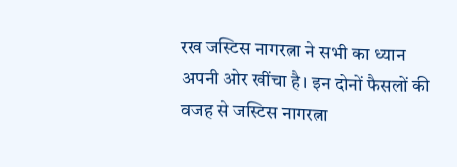रख जस्टिस नागरत्ना ने सभी का ध्यान अपनी ओर खींचा है। इन दोनों फैसलों की वजह से जस्टिस नागरत्ना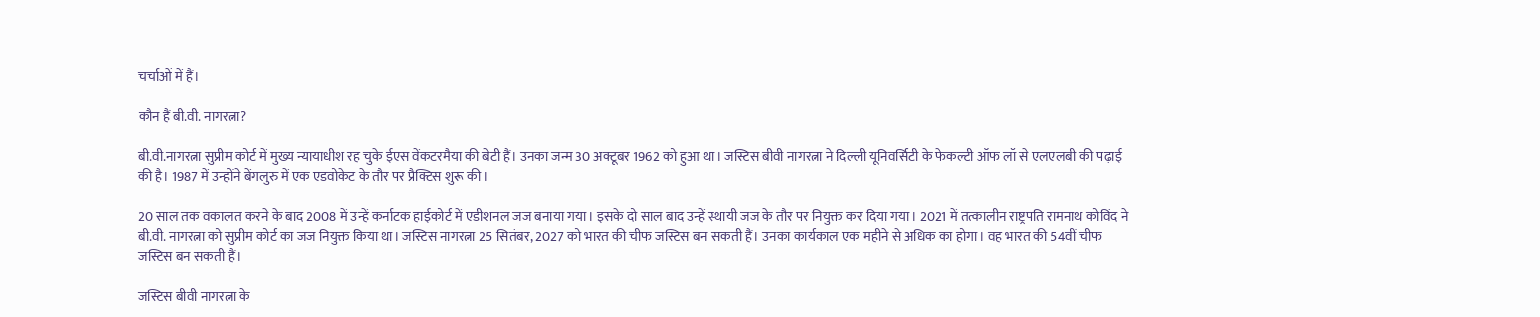चर्चाओं में हैं।

कौन हैं बी.वी. नागरत्ना?

बी.वी.नागरत्ना सुप्रीम कोर्ट में मुख्य न्यायाधीश रह चुके ईएस वेंकटरमैया की बेटी हैं। उनका जन्म 30 अक्टूबर 1962 को हुआ था। जस्टिस बीवी नागरत्ना ने दिल्ली यूनिवर्सिटी के फेकल्टी ऑफ लॉ से एलएलबी की पढ़ाई की है। 1987 में उन्होंने बेंगलुरु में एक एडवोकेट के तौर पर प्रैक्टिस शुरू की।

20 साल तक वकालत करने के बाद 2008 में उन्हें कर्नाटक हाईकोर्ट में एडीशनल जज बनाया गया। इसके दो साल बाद उन्हें स्थायी जज के तौर पर नियुक्त कर दिया गया। 2021 में तत्कालीन राष्ट्रपति रामनाथ कोविंद ने बी.वी. नागरत्ना को सुप्रीम कोर्ट का जज नियुक्त किया था। जस्टिस नागरत्ना 25 सितंबर, 2027 को भारत की चीफ जस्टिस बन सकती हैं। उनका कार्यकाल एक महीने से अधिक का होगा। वह भारत की 54वीं चीफ जस्टिस बन सकती हैं।

जस्टिस बीवी नागरत्ना के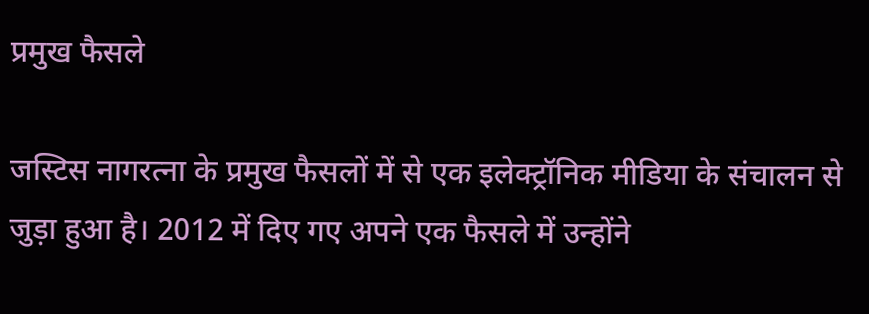प्रमुख फैसले

जस्टिस नागरत्ना के प्रमुख फैसलों में से एक इलेक्ट्रॉनिक मीडिया के संचालन से जुड़ा हुआ है। 2012 में दिए गए अपने एक फैसले में उन्होंने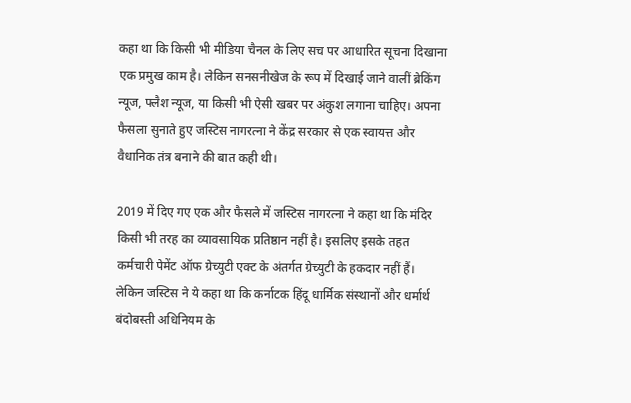कहा था कि किसी भी मीडिया चैनल के लिए सच पर आधारित सूचना दिखाना एक प्रमुख काम है। लेकिन सनसनीखेज के रूप में दिखाई जाने वालीं ब्रेकिंग न्यूज, फ्लैश न्यूज, या किसी भी ऐसी खबर पर अंकुश लगाना चाहिए। अपना फैसला सुनाते हुए जस्टिस नागरत्ना ने केंद्र सरकार से एक स्वायत्त और वैधानिक तंत्र बनाने की बात कही थी।

2019 में दिए गए एक और फैसले में जस्टिस नागरत्ना ने कहा था कि मंदिर किसी भी तरह का व्यावसायिक प्रतिष्ठान नहीं है। इसलिए इसके तहत कर्मचारी पेमेंट ऑफ ग्रेच्युटी एक्ट के अंतर्गत ग्रेच्युटी के हकदार नहीं हैं। लेकिन जस्टिस ने ये कहा था कि कर्नाटक हिंदू धार्मिक संस्थानों और धर्मार्थ बंदोबस्ती अधिनियम के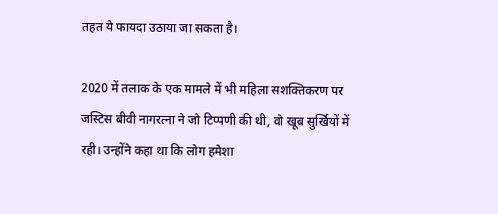तहत ये फायदा उठाया जा सकता है।

2020 में तलाक के एक मामले में भी महिला सशक्तिकरण पर जस्टिस बीवी नागरत्ना ने जो टिप्पणी की थी, वो खूब सुर्खियों में रही। उन्होंने कहा था कि लोग हमेशा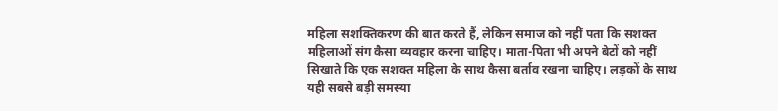महिला सशक्तिकरण की बात करते हैं, लेकिन समाज को नहीं पता कि सशक्त महिलाओं संग कैसा व्यवहार करना चाहिए। माता-पिता भी अपने बेटों को नहीं सिखाते कि एक सशक्त महिला के साथ कैसा बर्ताव रखना चाहिए। लड़कों के साथ यही सबसे बड़ी समस्या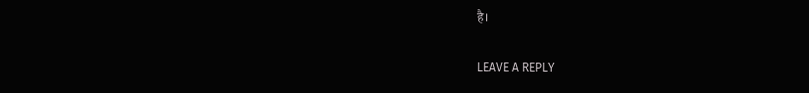है।

LEAVE A REPLY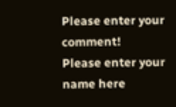Please enter your comment!
Please enter your name here